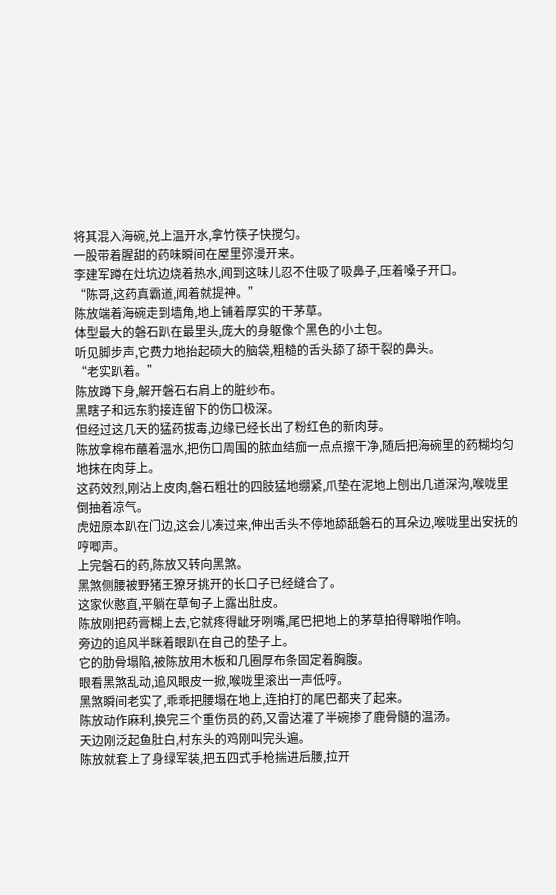将其混入海碗,兑上温开水,拿竹筷子快搅匀。
一股带着腥甜的药味瞬间在屋里弥漫开来。
李建军蹲在灶坑边烧着热水,闻到这味儿忍不住吸了吸鼻子,压着嗓子开口。
“陈哥,这药真霸道,闻着就提神。”
陈放端着海碗走到墙角,地上铺着厚实的干茅草。
体型最大的磐石趴在最里头,庞大的身躯像个黑色的小土包。
听见脚步声,它费力地抬起硕大的脑袋,粗糙的舌头舔了舔干裂的鼻头。
“老实趴着。”
陈放蹲下身,解开磐石右肩上的脏纱布。
黑瞎子和远东豹接连留下的伤口极深。
但经过这几天的猛药拔毒,边缘已经长出了粉红色的新肉芽。
陈放拿棉布蘸着温水,把伤口周围的脓血结痂一点点擦干净,随后把海碗里的药糊均匀地抹在肉芽上。
这药效烈,刚沾上皮肉,磐石粗壮的四肢猛地绷紧,爪垫在泥地上刨出几道深沟,喉咙里倒抽着凉气。
虎妞原本趴在门边,这会儿凑过来,伸出舌头不停地舔舐磐石的耳朵边,喉咙里出安抚的哼唧声。
上完磐石的药,陈放又转向黑煞。
黑煞侧腰被野猪王獠牙挑开的长口子已经缝合了。
这家伙憨直,平躺在草甸子上露出肚皮。
陈放刚把药膏糊上去,它就疼得龇牙咧嘴,尾巴把地上的茅草拍得噼啪作响。
旁边的追风半眯着眼趴在自己的垫子上。
它的肋骨塌陷,被陈放用木板和几圈厚布条固定着胸腹。
眼看黑煞乱动,追风眼皮一掀,喉咙里滚出一声低哼。
黑煞瞬间老实了,乖乖把腰塌在地上,连拍打的尾巴都夹了起来。
陈放动作麻利,换完三个重伤员的药,又雷达灌了半碗掺了鹿骨髓的温汤。
天边刚泛起鱼肚白,村东头的鸡刚叫完头遍。
陈放就套上了身绿军装,把五四式手枪揣进后腰,拉开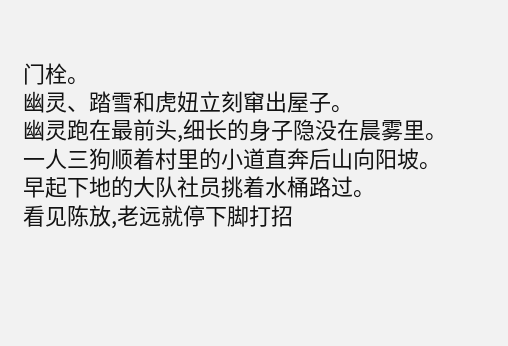门栓。
幽灵、踏雪和虎妞立刻窜出屋子。
幽灵跑在最前头,细长的身子隐没在晨雾里。
一人三狗顺着村里的小道直奔后山向阳坡。
早起下地的大队社员挑着水桶路过。
看见陈放,老远就停下脚打招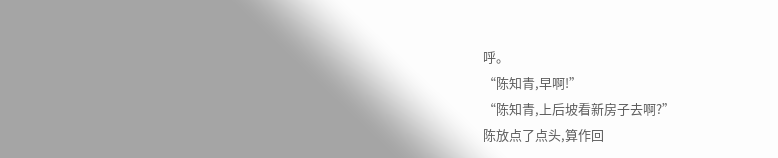呼。
“陈知青,早啊!”
“陈知青,上后坡看新房子去啊?”
陈放点了点头,算作回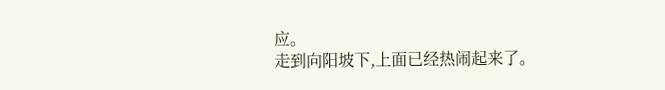应。
走到向阳坡下,上面已经热闹起来了。